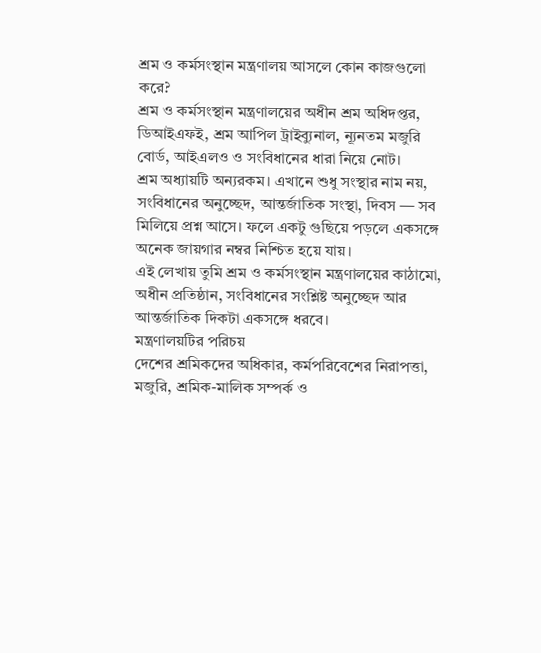শ্রম ও কর্মসংস্থান মন্ত্রণালয় আসলে কোন কাজগুলো করে?
শ্রম ও কর্মসংস্থান মন্ত্রণালয়ের অধীন শ্রম অধিদপ্তর, ডিআইএফই, শ্রম আপিল ট্রাইব্যুনাল, ন্যূনতম মজুরি বোর্ড, আইএলও ও সংবিধানের ধারা নিয়ে নোট।
শ্রম অধ্যায়টি অন্যরকম। এখানে শুধু সংস্থার নাম নয়, সংবিধানের অনুচ্ছেদ, আন্তর্জাতিক সংস্থা, দিবস — সব মিলিয়ে প্রশ্ন আসে। ফলে একটু গুছিয়ে পড়লে একসঙ্গে অনেক জায়গার নম্বর নিশ্চিত হয়ে যায়।
এই লেখায় তুমি শ্রম ও কর্মসংস্থান মন্ত্রণালয়ের কাঠামো, অধীন প্রতিষ্ঠান, সংবিধানের সংশ্লিষ্ট অনুচ্ছেদ আর আন্তর্জাতিক দিকটা একসঙ্গে ধরবে।
মন্ত্রণালয়টির পরিচয়
দেশের শ্রমিকদের অধিকার, কর্মপরিবেশের নিরাপত্তা, মজুরি, শ্রমিক-মালিক সম্পর্ক ও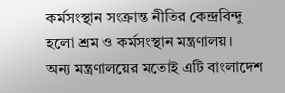কর্মসংস্থান সংক্রান্ত নীতির কেন্দ্রবিন্দু হলো শ্রম ও কর্মসংস্থান মন্ত্রণালয়।
অন্য মন্ত্রণালয়ের মতোই এটি বাংলাদেশ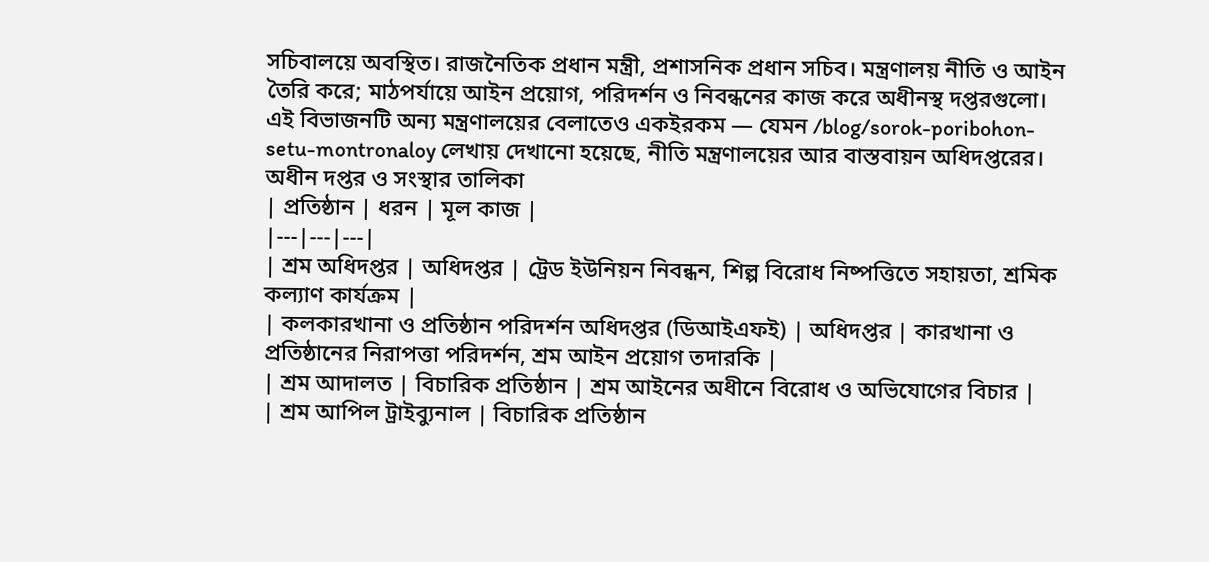সচিবালয়ে অবস্থিত। রাজনৈতিক প্রধান মন্ত্রী, প্রশাসনিক প্রধান সচিব। মন্ত্রণালয় নীতি ও আইন তৈরি করে; মাঠপর্যায়ে আইন প্রয়োগ, পরিদর্শন ও নিবন্ধনের কাজ করে অধীনস্থ দপ্তরগুলো।
এই বিভাজনটি অন্য মন্ত্রণালয়ের বেলাতেও একইরকম — যেমন /blog/sorok-poribohon-setu-montronaloy লেখায় দেখানো হয়েছে, নীতি মন্ত্রণালয়ের আর বাস্তবায়ন অধিদপ্তরের।
অধীন দপ্তর ও সংস্থার তালিকা
| প্রতিষ্ঠান | ধরন | মূল কাজ |
|---|---|---|
| শ্রম অধিদপ্তর | অধিদপ্তর | ট্রেড ইউনিয়ন নিবন্ধন, শিল্প বিরোধ নিষ্পত্তিতে সহায়তা, শ্রমিক কল্যাণ কার্যক্রম |
| কলকারখানা ও প্রতিষ্ঠান পরিদর্শন অধিদপ্তর (ডিআইএফই) | অধিদপ্তর | কারখানা ও প্রতিষ্ঠানের নিরাপত্তা পরিদর্শন, শ্রম আইন প্রয়োগ তদারকি |
| শ্রম আদালত | বিচারিক প্রতিষ্ঠান | শ্রম আইনের অধীনে বিরোধ ও অভিযোগের বিচার |
| শ্রম আপিল ট্রাইব্যুনাল | বিচারিক প্রতিষ্ঠান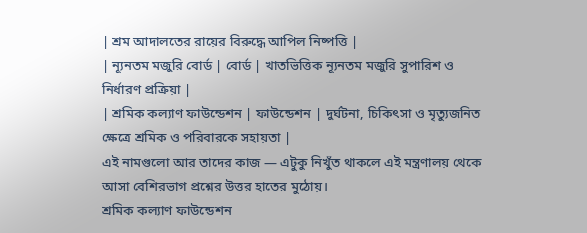| শ্রম আদালতের রায়ের বিরুদ্ধে আপিল নিষ্পত্তি |
| ন্যূনতম মজুরি বোর্ড | বোর্ড | খাতভিত্তিক ন্যূনতম মজুরি সুপারিশ ও নির্ধারণ প্রক্রিয়া |
| শ্রমিক কল্যাণ ফাউন্ডেশন | ফাউন্ডেশন | দুর্ঘটনা, চিকিৎসা ও মৃত্যুজনিত ক্ষেত্রে শ্রমিক ও পরিবারকে সহায়তা |
এই নামগুলো আর তাদের কাজ — এটুকু নিখুঁত থাকলে এই মন্ত্রণালয় থেকে আসা বেশিরভাগ প্রশ্নের উত্তর হাতের মুঠোয়।
শ্রমিক কল্যাণ ফাউন্ডেশন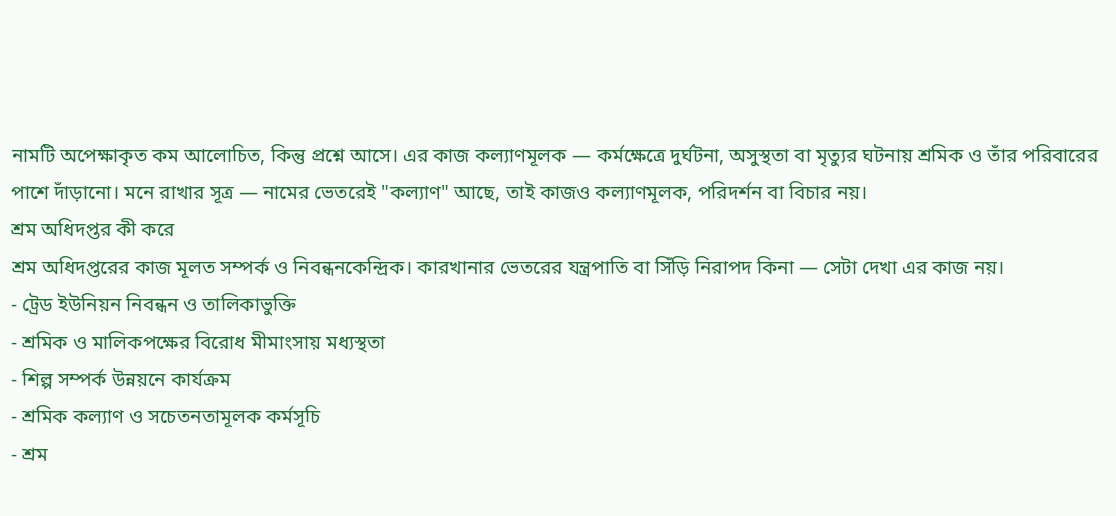নামটি অপেক্ষাকৃত কম আলোচিত, কিন্তু প্রশ্নে আসে। এর কাজ কল্যাণমূলক — কর্মক্ষেত্রে দুর্ঘটনা, অসুস্থতা বা মৃত্যুর ঘটনায় শ্রমিক ও তাঁর পরিবারের পাশে দাঁড়ানো। মনে রাখার সূত্র — নামের ভেতরেই "কল্যাণ" আছে, তাই কাজও কল্যাণমূলক, পরিদর্শন বা বিচার নয়।
শ্রম অধিদপ্তর কী করে
শ্রম অধিদপ্তরের কাজ মূলত সম্পর্ক ও নিবন্ধনকেন্দ্রিক। কারখানার ভেতরের যন্ত্রপাতি বা সিঁড়ি নিরাপদ কিনা — সেটা দেখা এর কাজ নয়।
- ট্রেড ইউনিয়ন নিবন্ধন ও তালিকাভুক্তি
- শ্রমিক ও মালিকপক্ষের বিরোধ মীমাংসায় মধ্যস্থতা
- শিল্প সম্পর্ক উন্নয়নে কার্যক্রম
- শ্রমিক কল্যাণ ও সচেতনতামূলক কর্মসূচি
- শ্রম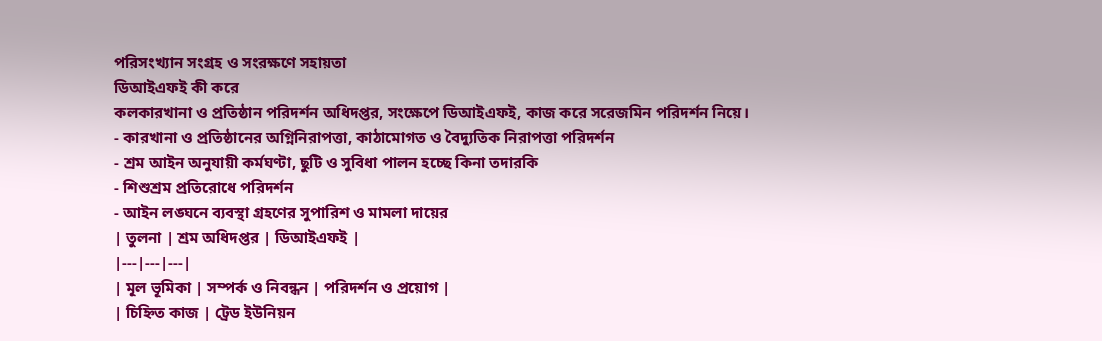পরিসংখ্যান সংগ্রহ ও সংরক্ষণে সহায়তা
ডিআইএফই কী করে
কলকারখানা ও প্রতিষ্ঠান পরিদর্শন অধিদপ্তর, সংক্ষেপে ডিআইএফই, কাজ করে সরেজমিন পরিদর্শন নিয়ে।
- কারখানা ও প্রতিষ্ঠানের অগ্নিনিরাপত্তা, কাঠামোগত ও বৈদ্যুতিক নিরাপত্তা পরিদর্শন
- শ্রম আইন অনুযায়ী কর্মঘণ্টা, ছুটি ও সুবিধা পালন হচ্ছে কিনা তদারকি
- শিশুশ্রম প্রতিরোধে পরিদর্শন
- আইন লঙ্ঘনে ব্যবস্থা গ্রহণের সুপারিশ ও মামলা দায়ের
| তুলনা | শ্রম অধিদপ্তর | ডিআইএফই |
|---|---|---|
| মূল ভূমিকা | সম্পর্ক ও নিবন্ধন | পরিদর্শন ও প্রয়োগ |
| চিহ্নিত কাজ | ট্রেড ইউনিয়ন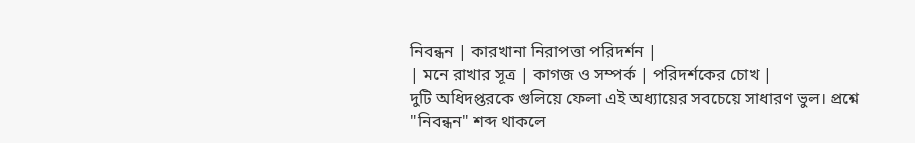নিবন্ধন | কারখানা নিরাপত্তা পরিদর্শন |
| মনে রাখার সূত্র | কাগজ ও সম্পর্ক | পরিদর্শকের চোখ |
দুটি অধিদপ্তরকে গুলিয়ে ফেলা এই অধ্যায়ের সবচেয়ে সাধারণ ভুল। প্রশ্নে "নিবন্ধন" শব্দ থাকলে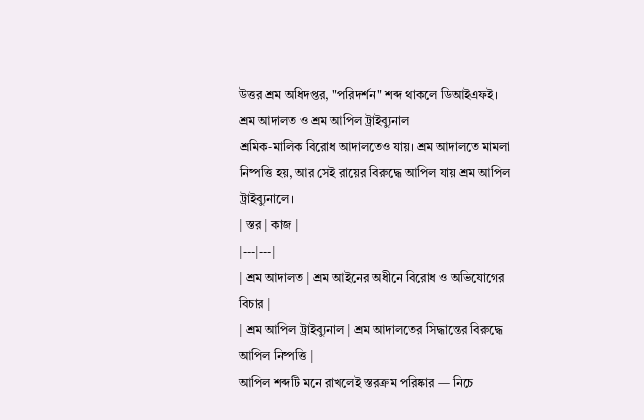উত্তর শ্রম অধিদপ্তর, "পরিদর্শন" শব্দ থাকলে ডিআইএফই।
শ্রম আদালত ও শ্রম আপিল ট্রাইব্যুনাল
শ্রমিক-মালিক বিরোধ আদালতেও যায়। শ্রম আদালতে মামলা নিষ্পত্তি হয়, আর সেই রায়ের বিরুদ্ধে আপিল যায় শ্রম আপিল ট্রাইব্যুনালে।
| স্তর | কাজ |
|---|---|
| শ্রম আদালত | শ্রম আইনের অধীনে বিরোধ ও অভিযোগের বিচার |
| শ্রম আপিল ট্রাইব্যুনাল | শ্রম আদালতের সিদ্ধান্তের বিরুদ্ধে আপিল নিষ্পত্তি |
আপিল শব্দটি মনে রাখলেই স্তরক্রম পরিষ্কার — নিচে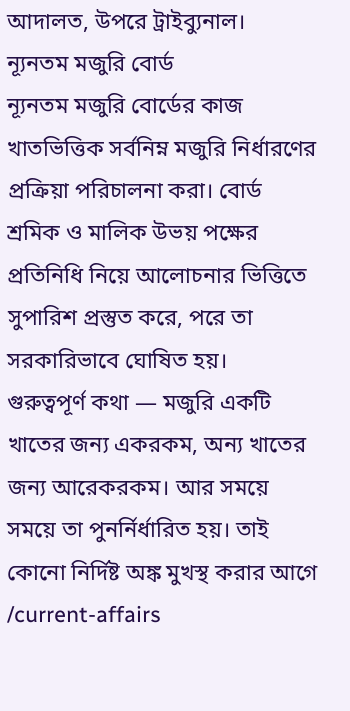আদালত, উপরে ট্রাইব্যুনাল।
ন্যূনতম মজুরি বোর্ড
ন্যূনতম মজুরি বোর্ডের কাজ খাতভিত্তিক সর্বনিম্ন মজুরি নির্ধারণের প্রক্রিয়া পরিচালনা করা। বোর্ড শ্রমিক ও মালিক উভয় পক্ষের প্রতিনিধি নিয়ে আলোচনার ভিত্তিতে সুপারিশ প্রস্তুত করে, পরে তা সরকারিভাবে ঘোষিত হয়।
গুরুত্বপূর্ণ কথা — মজুরি একটি খাতের জন্য একরকম, অন্য খাতের জন্য আরেকরকম। আর সময়ে সময়ে তা পুনর্নির্ধারিত হয়। তাই কোনো নির্দিষ্ট অঙ্ক মুখস্থ করার আগে /current-affairs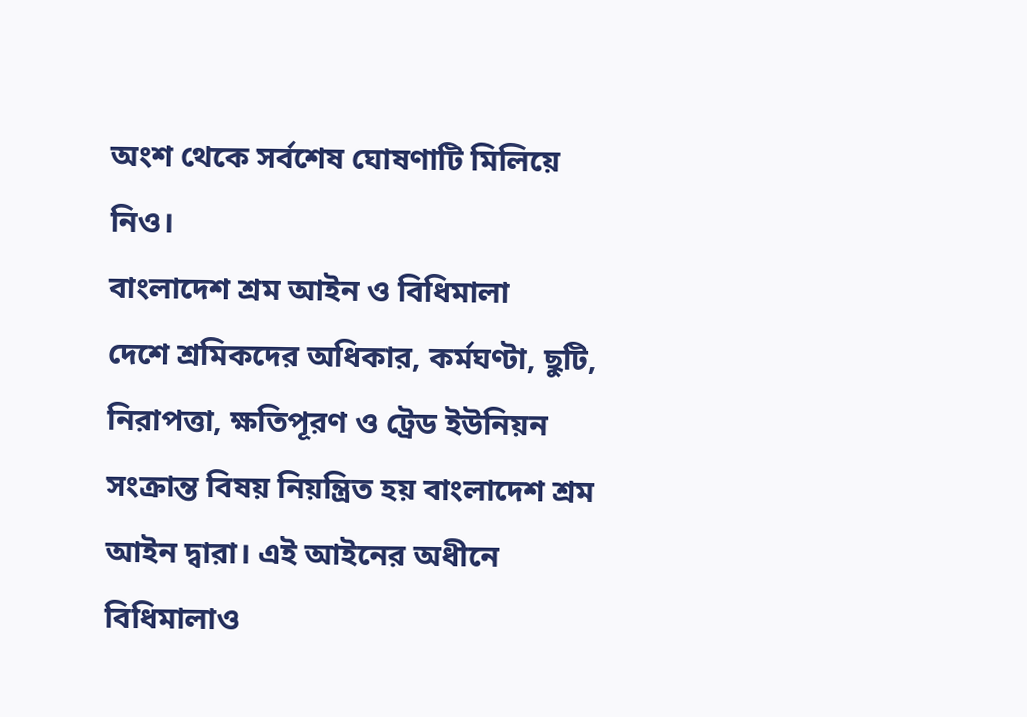অংশ থেকে সর্বশেষ ঘোষণাটি মিলিয়ে নিও।
বাংলাদেশ শ্রম আইন ও বিধিমালা
দেশে শ্রমিকদের অধিকার, কর্মঘণ্টা, ছুটি, নিরাপত্তা, ক্ষতিপূরণ ও ট্রেড ইউনিয়ন সংক্রান্ত বিষয় নিয়ন্ত্রিত হয় বাংলাদেশ শ্রম আইন দ্বারা। এই আইনের অধীনে বিধিমালাও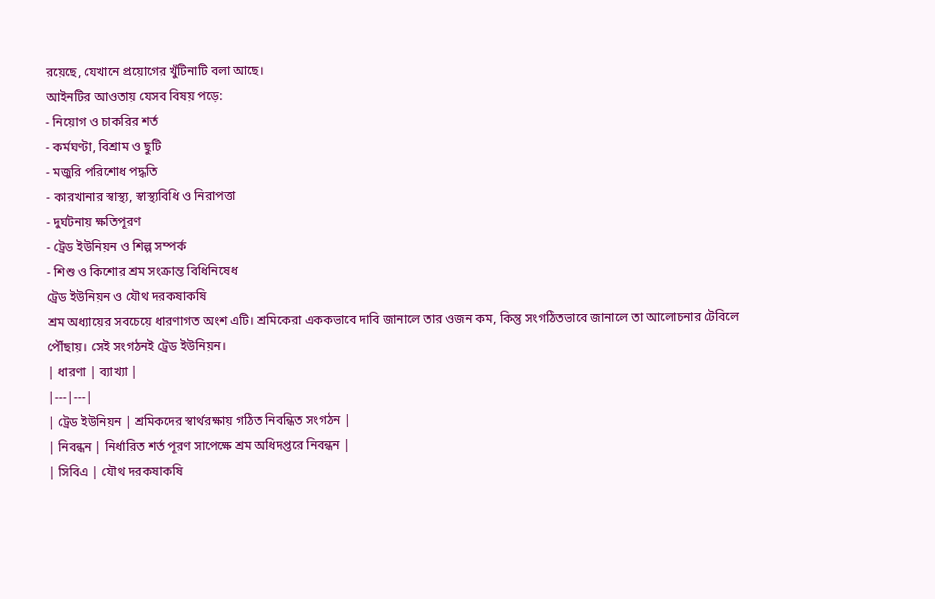রয়েছে, যেখানে প্রয়োগের খুঁটিনাটি বলা আছে।
আইনটির আওতায় যেসব বিষয় পড়ে:
- নিয়োগ ও চাকরির শর্ত
- কর্মঘণ্টা, বিশ্রাম ও ছুটি
- মজুরি পরিশোধ পদ্ধতি
- কারখানার স্বাস্থ্য, স্বাস্থ্যবিধি ও নিরাপত্তা
- দুর্ঘটনায় ক্ষতিপূরণ
- ট্রেড ইউনিয়ন ও শিল্প সম্পর্ক
- শিশু ও কিশোর শ্রম সংক্রান্ত বিধিনিষেধ
ট্রেড ইউনিয়ন ও যৌথ দরকষাকষি
শ্রম অধ্যায়ের সবচেয়ে ধারণাগত অংশ এটি। শ্রমিকেরা এককভাবে দাবি জানালে তার ওজন কম, কিন্তু সংগঠিতভাবে জানালে তা আলোচনার টেবিলে পৌঁছায়। সেই সংগঠনই ট্রেড ইউনিয়ন।
| ধারণা | ব্যাখ্যা |
|---|---|
| ট্রেড ইউনিয়ন | শ্রমিকদের স্বার্থরক্ষায় গঠিত নিবন্ধিত সংগঠন |
| নিবন্ধন | নির্ধারিত শর্ত পূরণ সাপেক্ষে শ্রম অধিদপ্তরে নিবন্ধন |
| সিবিএ | যৌথ দরকষাকষি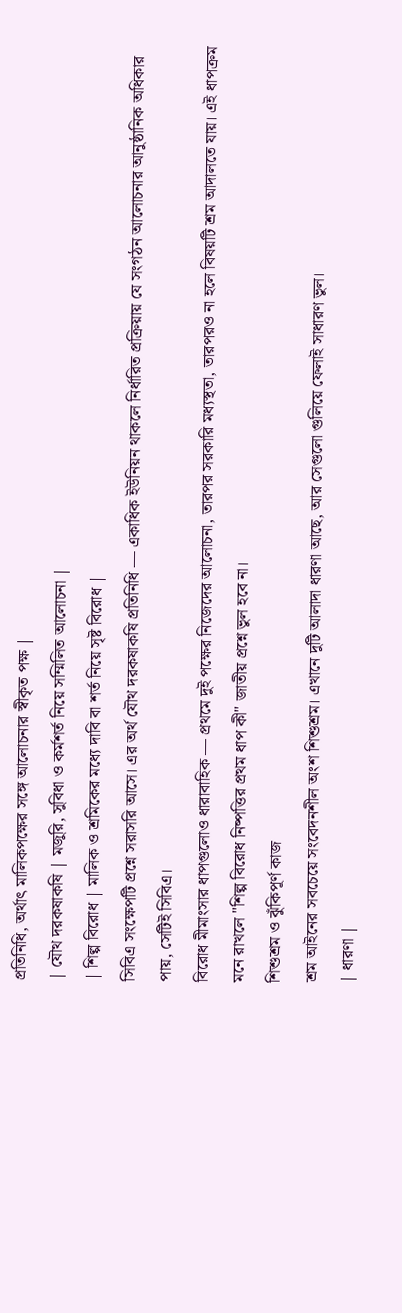প্রতিনিধি, অর্থাৎ মালিকপক্ষের সঙ্গে আলোচনার স্বীকৃত পক্ষ |
| যৌথ দরকষাকষি | মজুরি, সুবিধা ও কর্মশর্ত নিয়ে সম্মিলিত আলোচনা |
| শিল্প বিরোধ | মালিক ও শ্রমিকের মধ্যে দাবি বা শর্ত নিয়ে সৃষ্ট বিরোধ |
সিবিএ সংক্ষেপটি প্রশ্নে সরাসরি আসে। এর অর্থ যৌথ দরকষাকষি প্রতিনিধি — একাধিক ইউনিয়ন থাকলে নির্ধারিত প্রক্রিয়ায় যে সংগঠন আলোচনার আনুষ্ঠানিক অধিকার পায়, সেটিই সিবিএ।
বিরোধ মীমাংসার ধাপগুলোও ধারাবাহিক — প্রথমে দুই পক্ষের নিজেদের আলোচনা, তারপর সরকারি মধ্যস্থতা, তারপরও না হলে বিষয়টি শ্রম আদালতে যায়। এই ধাপক্রম মনে রাখলে "শিল্প বিরোধ নিষ্পত্তির প্রথম ধাপ কী" জাতীয় প্রশ্নে ভুল হবে না।
শিশুশ্রম ও ঝুঁকিপূর্ণ কাজ
শ্রম আইনের সবচেয়ে সংবেদনশীল অংশ শিশুশ্রম। এখানে দুটি আলাদা ধারণা আছে, আর সেগুলো গুলিয়ে ফেলাই সাধারণ ভুল।
| ধারণা |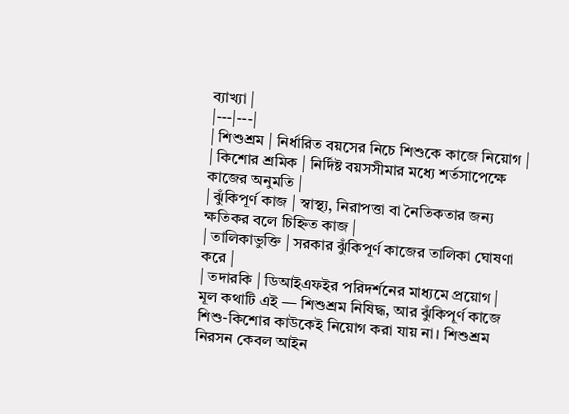ব্যাখ্যা |
|---|---|
| শিশুশ্রম | নির্ধারিত বয়সের নিচে শিশুকে কাজে নিয়োগ |
| কিশোর শ্রমিক | নির্দিষ্ট বয়সসীমার মধ্যে শর্তসাপেক্ষে কাজের অনুমতি |
| ঝুঁকিপূর্ণ কাজ | স্বাস্থ্য, নিরাপত্তা বা নৈতিকতার জন্য ক্ষতিকর বলে চিহ্নিত কাজ |
| তালিকাভুক্তি | সরকার ঝুঁকিপূর্ণ কাজের তালিকা ঘোষণা করে |
| তদারকি | ডিআইএফইর পরিদর্শনের মাধ্যমে প্রয়োগ |
মূল কথাটি এই — শিশুশ্রম নিষিদ্ধ, আর ঝুঁকিপূর্ণ কাজে শিশু-কিশোর কাউকেই নিয়োগ করা যায় না। শিশুশ্রম নিরসন কেবল আইন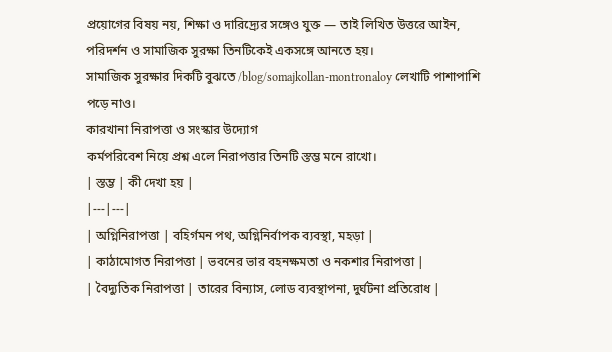প্রয়োগের বিষয় নয়, শিক্ষা ও দারিদ্র্যের সঙ্গেও যুক্ত — তাই লিখিত উত্তরে আইন, পরিদর্শন ও সামাজিক সুরক্ষা তিনটিকেই একসঙ্গে আনতে হয়।
সামাজিক সুরক্ষার দিকটি বুঝতে /blog/somajkollan-montronaloy লেখাটি পাশাপাশি পড়ে নাও।
কারখানা নিরাপত্তা ও সংস্কার উদ্যোগ
কর্মপরিবেশ নিয়ে প্রশ্ন এলে নিরাপত্তার তিনটি স্তম্ভ মনে রাখো।
| স্তম্ভ | কী দেখা হয় |
|---|---|
| অগ্নিনিরাপত্তা | বহির্গমন পথ, অগ্নিনির্বাপক ব্যবস্থা, মহড়া |
| কাঠামোগত নিরাপত্তা | ভবনের ভার বহনক্ষমতা ও নকশার নিরাপত্তা |
| বৈদ্যুতিক নিরাপত্তা | তারের বিন্যাস, লোড ব্যবস্থাপনা, দুর্ঘটনা প্রতিরোধ |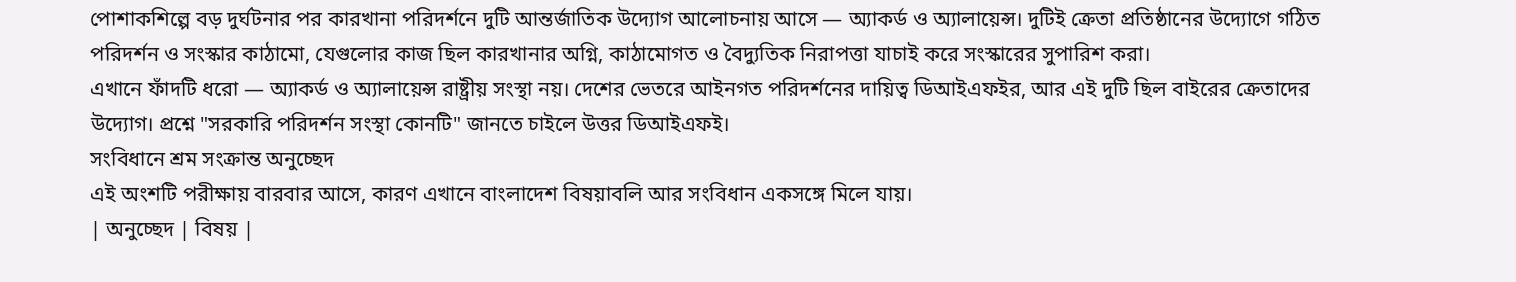পোশাকশিল্পে বড় দুর্ঘটনার পর কারখানা পরিদর্শনে দুটি আন্তর্জাতিক উদ্যোগ আলোচনায় আসে — অ্যাকর্ড ও অ্যালায়েন্স। দুটিই ক্রেতা প্রতিষ্ঠানের উদ্যোগে গঠিত পরিদর্শন ও সংস্কার কাঠামো, যেগুলোর কাজ ছিল কারখানার অগ্নি, কাঠামোগত ও বৈদ্যুতিক নিরাপত্তা যাচাই করে সংস্কারের সুপারিশ করা।
এখানে ফাঁদটি ধরো — অ্যাকর্ড ও অ্যালায়েন্স রাষ্ট্রীয় সংস্থা নয়। দেশের ভেতরে আইনগত পরিদর্শনের দায়িত্ব ডিআইএফইর, আর এই দুটি ছিল বাইরের ক্রেতাদের উদ্যোগ। প্রশ্নে "সরকারি পরিদর্শন সংস্থা কোনটি" জানতে চাইলে উত্তর ডিআইএফই।
সংবিধানে শ্রম সংক্রান্ত অনুচ্ছেদ
এই অংশটি পরীক্ষায় বারবার আসে, কারণ এখানে বাংলাদেশ বিষয়াবলি আর সংবিধান একসঙ্গে মিলে যায়।
| অনুচ্ছেদ | বিষয় |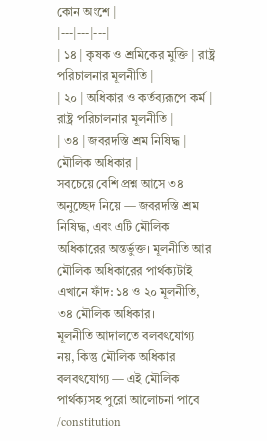কোন অংশে |
|---|---|---|
| ১৪ | কৃষক ও শ্রমিকের মুক্তি | রাষ্ট্র পরিচালনার মূলনীতি |
| ২০ | অধিকার ও কর্তব্যরূপে কর্ম | রাষ্ট্র পরিচালনার মূলনীতি |
| ৩৪ | জবরদস্তি শ্রম নিষিদ্ধ | মৌলিক অধিকার |
সবচেয়ে বেশি প্রশ্ন আসে ৩৪ অনুচ্ছেদ নিয়ে — জবরদস্তি শ্রম নিষিদ্ধ, এবং এটি মৌলিক অধিকারের অন্তর্ভুক্ত। মূলনীতি আর মৌলিক অধিকারের পার্থক্যটাই এখানে ফাঁদ: ১৪ ও ২০ মূলনীতি, ৩৪ মৌলিক অধিকার।
মূলনীতি আদালতে বলবৎযোগ্য নয়, কিন্তু মৌলিক অধিকার বলবৎযোগ্য — এই মৌলিক পার্থক্যসহ পুরো আলোচনা পাবে /constitution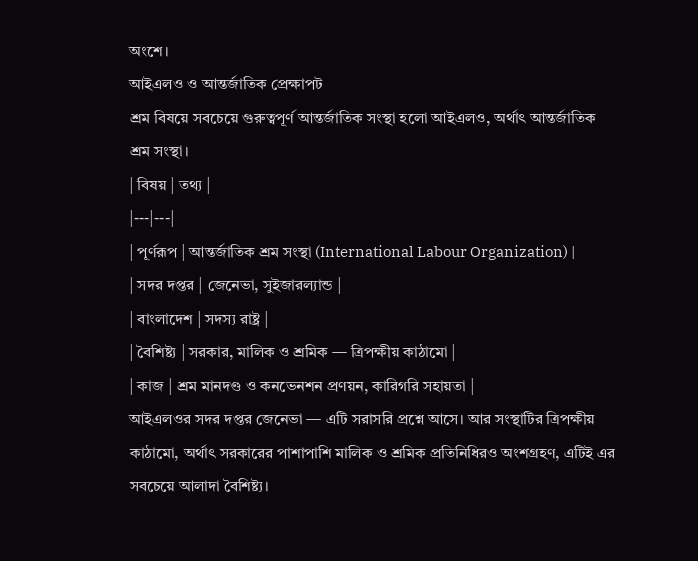অংশে।
আইএলও ও আন্তর্জাতিক প্রেক্ষাপট
শ্রম বিষয়ে সবচেয়ে গুরুত্বপূর্ণ আন্তর্জাতিক সংস্থা হলো আইএলও, অর্থাৎ আন্তর্জাতিক শ্রম সংস্থা।
| বিষয় | তথ্য |
|---|---|
| পূর্ণরূপ | আন্তর্জাতিক শ্রম সংস্থা (International Labour Organization) |
| সদর দপ্তর | জেনেভা, সুইজারল্যান্ড |
| বাংলাদেশ | সদস্য রাষ্ট্র |
| বৈশিষ্ট্য | সরকার, মালিক ও শ্রমিক — ত্রিপক্ষীয় কাঠামো |
| কাজ | শ্রম মানদণ্ড ও কনভেনশন প্রণয়ন, কারিগরি সহায়তা |
আইএলওর সদর দপ্তর জেনেভা — এটি সরাসরি প্রশ্নে আসে। আর সংস্থাটির ত্রিপক্ষীয় কাঠামো, অর্থাৎ সরকারের পাশাপাশি মালিক ও শ্রমিক প্রতিনিধিরও অংশগ্রহণ, এটিই এর সবচেয়ে আলাদা বৈশিষ্ট্য।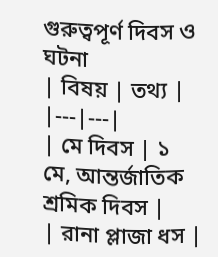গুরুত্বপূর্ণ দিবস ও ঘটনা
| বিষয় | তথ্য |
|---|---|
| মে দিবস | ১ মে, আন্তর্জাতিক শ্রমিক দিবস |
| রানা প্লাজা ধস |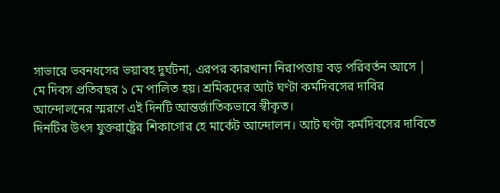সাভারে ভবনধসের ভয়াবহ দুর্ঘটনা, এরপর কারখানা নিরাপত্তায় বড় পরিবর্তন আসে |
মে দিবস প্রতিবছর ১ মে পালিত হয়। শ্রমিকদের আট ঘণ্টা কর্মদিবসের দাবির আন্দোলনের স্মরণে এই দিনটি আন্তর্জাতিকভাবে স্বীকৃত।
দিনটির উৎস যুক্তরাষ্ট্রের শিকাগোর হে মার্কেট আন্দোলন। আট ঘণ্টা কর্মদিবসের দাবিতে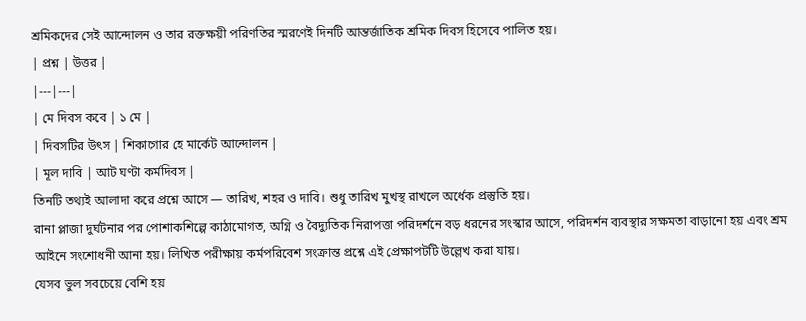শ্রমিকদের সেই আন্দোলন ও তার রক্তক্ষয়ী পরিণতির স্মরণেই দিনটি আন্তর্জাতিক শ্রমিক দিবস হিসেবে পালিত হয়।
| প্রশ্ন | উত্তর |
|---|---|
| মে দিবস কবে | ১ মে |
| দিবসটির উৎস | শিকাগোর হে মার্কেট আন্দোলন |
| মূল দাবি | আট ঘণ্টা কর্মদিবস |
তিনটি তথ্যই আলাদা করে প্রশ্নে আসে — তারিখ, শহর ও দাবি। শুধু তারিখ মুখস্থ রাখলে অর্ধেক প্রস্তুতি হয়।
রানা প্লাজা দুর্ঘটনার পর পোশাকশিল্পে কাঠামোগত, অগ্নি ও বৈদ্যুতিক নিরাপত্তা পরিদর্শনে বড় ধরনের সংস্কার আসে, পরিদর্শন ব্যবস্থার সক্ষমতা বাড়ানো হয় এবং শ্রম আইনে সংশোধনী আনা হয়। লিখিত পরীক্ষায় কর্মপরিবেশ সংক্রান্ত প্রশ্নে এই প্রেক্ষাপটটি উল্লেখ করা যায়।
যেসব ভুল সবচেয়ে বেশি হয়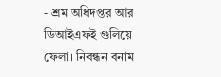- শ্রম অধিদপ্তর আর ডিআইএফই গুলিয়ে ফেলা। নিবন্ধন বনাম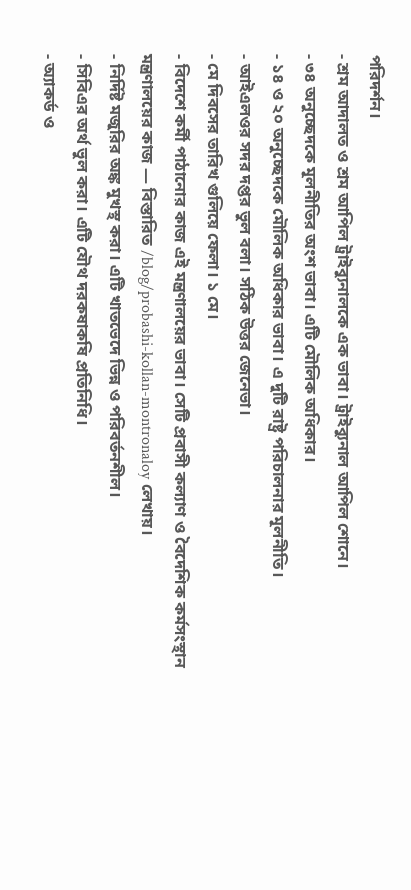পরিদর্শন।
- শ্রম আদালত ও শ্রম আপিল ট্রাইব্যুনালকে এক ভাবা। ট্রাইব্যুনাল আপিল শোনে।
- ৩৪ অনুচ্ছেদকে মূলনীতির অংশ ভাবা। এটি মৌলিক অধিকার।
- ১৪ ও ২০ অনুচ্ছেদকে মৌলিক অধিকার ভাবা। এ দুটি রাষ্ট্র পরিচালনার মূলনীতি।
- আইএলওর সদর দপ্তর ভুল বলা। সঠিক উত্তর জেনেভা।
- মে দিবসের তারিখ গুলিয়ে ফেলা। ১ মে।
- বিদেশে কর্মী পাঠানোর কাজ এই মন্ত্রণালয়ের ভাবা। সেটি প্রবাসী কল্যাণ ও বৈদেশিক কর্মসংস্থান মন্ত্রণালয়ের কাজ — বিস্তারিত /blog/probashi-kollan-montronaloy লেখায়।
- নির্দিষ্ট মজুরির অঙ্ক মুখস্থ করা। এটি খাতভেদে ভিন্ন ও পরিবর্তনশীল।
- সিবিএর অর্থ ভুল করা। এটি যৌথ দরকষাকষি প্রতিনিধি।
- অ্যাকর্ড ও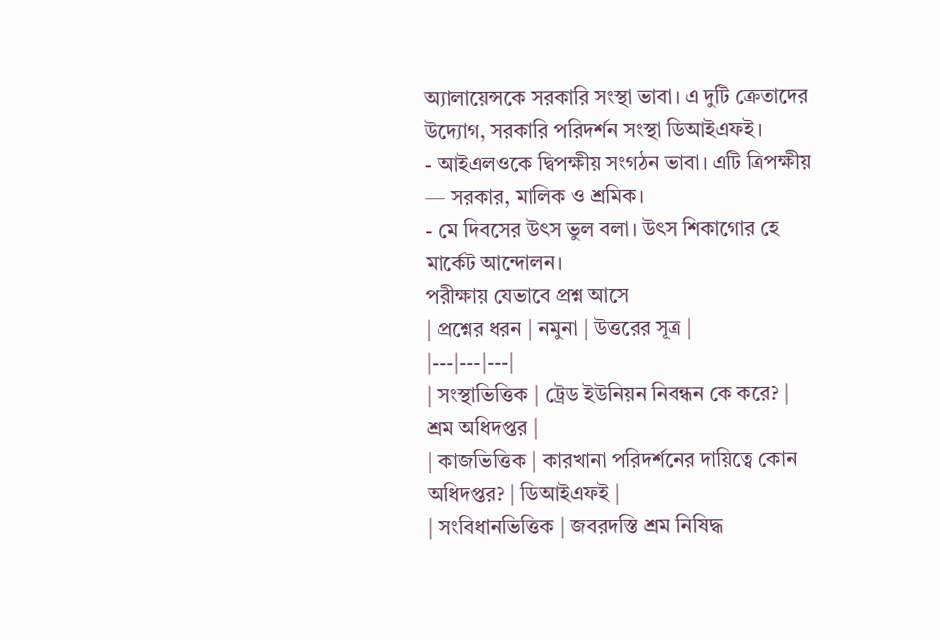অ্যালায়েন্সকে সরকারি সংস্থা ভাবা। এ দুটি ক্রেতাদের উদ্যোগ, সরকারি পরিদর্শন সংস্থা ডিআইএফই।
- আইএলওকে দ্বিপক্ষীয় সংগঠন ভাবা। এটি ত্রিপক্ষীয় — সরকার, মালিক ও শ্রমিক।
- মে দিবসের উৎস ভুল বলা। উৎস শিকাগোর হে মার্কেট আন্দোলন।
পরীক্ষায় যেভাবে প্রশ্ন আসে
| প্রশ্নের ধরন | নমুনা | উত্তরের সূত্র |
|---|---|---|
| সংস্থাভিত্তিক | ট্রেড ইউনিয়ন নিবন্ধন কে করে? | শ্রম অধিদপ্তর |
| কাজভিত্তিক | কারখানা পরিদর্শনের দায়িত্বে কোন অধিদপ্তর? | ডিআইএফই |
| সংবিধানভিত্তিক | জবরদস্তি শ্রম নিষিদ্ধ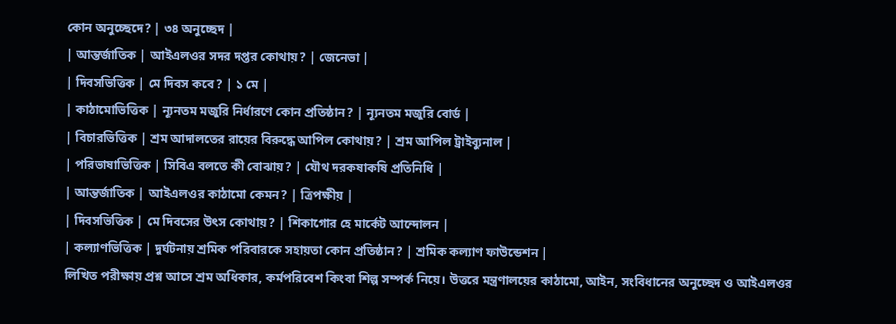কোন অনুচ্ছেদে? | ৩৪ অনুচ্ছেদ |
| আন্তর্জাতিক | আইএলওর সদর দপ্তর কোথায়? | জেনেভা |
| দিবসভিত্তিক | মে দিবস কবে? | ১ মে |
| কাঠামোভিত্তিক | ন্যূনতম মজুরি নির্ধারণে কোন প্রতিষ্ঠান? | ন্যূনতম মজুরি বোর্ড |
| বিচারভিত্তিক | শ্রম আদালতের রায়ের বিরুদ্ধে আপিল কোথায়? | শ্রম আপিল ট্রাইব্যুনাল |
| পরিভাষাভিত্তিক | সিবিএ বলতে কী বোঝায়? | যৌথ দরকষাকষি প্রতিনিধি |
| আন্তর্জাতিক | আইএলওর কাঠামো কেমন? | ত্রিপক্ষীয় |
| দিবসভিত্তিক | মে দিবসের উৎস কোথায়? | শিকাগোর হে মার্কেট আন্দোলন |
| কল্যাণভিত্তিক | দুর্ঘটনায় শ্রমিক পরিবারকে সহায়তা কোন প্রতিষ্ঠান? | শ্রমিক কল্যাণ ফাউন্ডেশন |
লিখিত পরীক্ষায় প্রশ্ন আসে শ্রম অধিকার, কর্মপরিবেশ কিংবা শিল্প সম্পর্ক নিয়ে। উত্তরে মন্ত্রণালয়ের কাঠামো, আইন, সংবিধানের অনুচ্ছেদ ও আইএলওর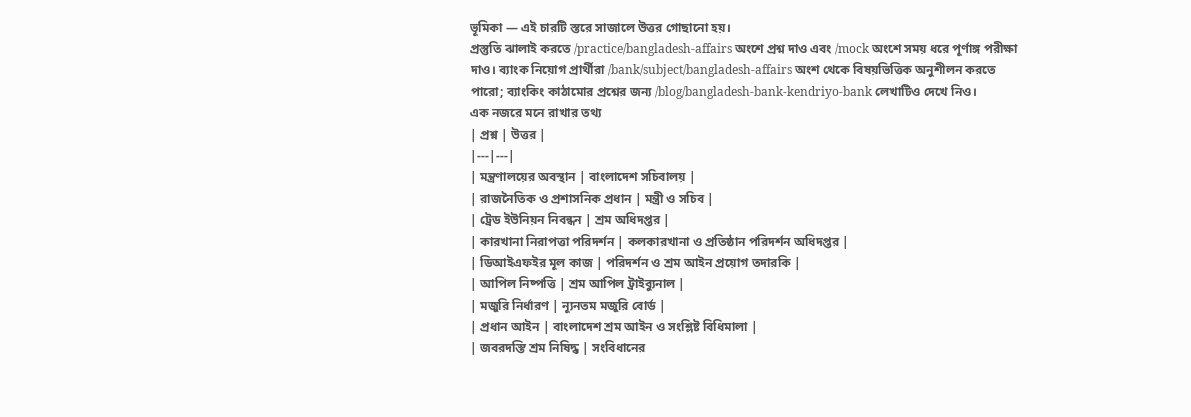ভূমিকা — এই চারটি স্তরে সাজালে উত্তর গোছানো হয়।
প্রস্তুতি ঝালাই করতে /practice/bangladesh-affairs অংশে প্রশ্ন দাও এবং /mock অংশে সময় ধরে পূর্ণাঙ্গ পরীক্ষা দাও। ব্যাংক নিয়োগ প্রার্থীরা /bank/subject/bangladesh-affairs অংশ থেকে বিষয়ভিত্তিক অনুশীলন করতে পারো; ব্যাংকিং কাঠামোর প্রশ্নের জন্য /blog/bangladesh-bank-kendriyo-bank লেখাটিও দেখে নিও।
এক নজরে মনে রাখার তথ্য
| প্রশ্ন | উত্তর |
|---|---|
| মন্ত্রণালয়ের অবস্থান | বাংলাদেশ সচিবালয় |
| রাজনৈতিক ও প্রশাসনিক প্রধান | মন্ত্রী ও সচিব |
| ট্রেড ইউনিয়ন নিবন্ধন | শ্রম অধিদপ্তর |
| কারখানা নিরাপত্তা পরিদর্শন | কলকারখানা ও প্রতিষ্ঠান পরিদর্শন অধিদপ্তর |
| ডিআইএফইর মূল কাজ | পরিদর্শন ও শ্রম আইন প্রয়োগ তদারকি |
| আপিল নিষ্পত্তি | শ্রম আপিল ট্রাইব্যুনাল |
| মজুরি নির্ধারণ | ন্যূনতম মজুরি বোর্ড |
| প্রধান আইন | বাংলাদেশ শ্রম আইন ও সংশ্লিষ্ট বিধিমালা |
| জবরদস্তি শ্রম নিষিদ্ধ | সংবিধানের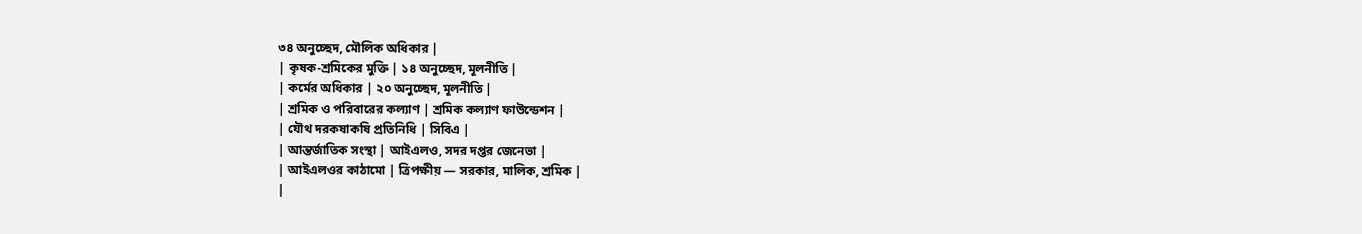৩৪ অনুচ্ছেদ, মৌলিক অধিকার |
| কৃষক-শ্রমিকের মুক্তি | ১৪ অনুচ্ছেদ, মূলনীতি |
| কর্মের অধিকার | ২০ অনুচ্ছেদ, মূলনীতি |
| শ্রমিক ও পরিবারের কল্যাণ | শ্রমিক কল্যাণ ফাউন্ডেশন |
| যৌথ দরকষাকষি প্রতিনিধি | সিবিএ |
| আন্তর্জাতিক সংস্থা | আইএলও, সদর দপ্তর জেনেভা |
| আইএলওর কাঠামো | ত্রিপক্ষীয় — সরকার, মালিক, শ্রমিক |
|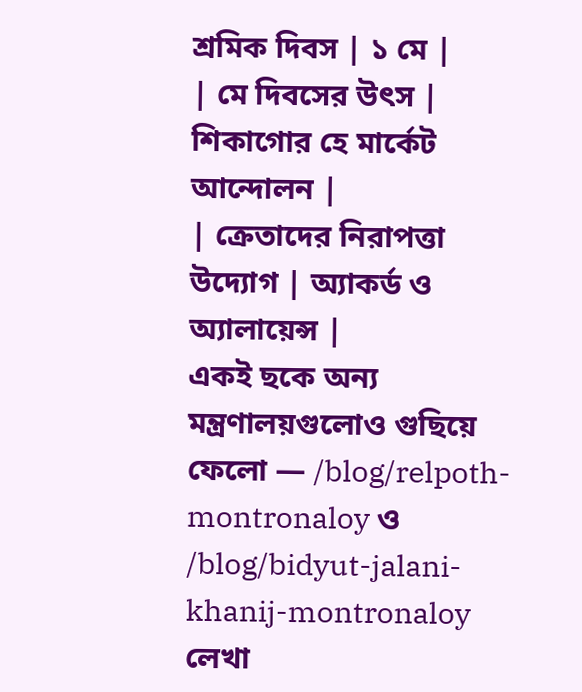শ্রমিক দিবস | ১ মে |
| মে দিবসের উৎস | শিকাগোর হে মার্কেট আন্দোলন |
| ক্রেতাদের নিরাপত্তা উদ্যোগ | অ্যাকর্ড ও অ্যালায়েন্স |
একই ছকে অন্য মন্ত্রণালয়গুলোও গুছিয়ে ফেলো — /blog/relpoth-montronaloy ও /blog/bidyut-jalani-khanij-montronaloy লেখা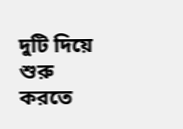দুটি দিয়ে শুরু করতে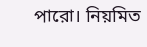পারো। নিয়মিত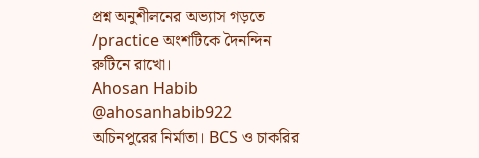প্রশ্ন অনুশীলনের অভ্যাস গড়তে /practice অংশটিকে দৈনন্দিন রুটিনে রাখো।
Ahosan Habib
@ahosanhabib922
অচিনপুরের নির্মাতা। BCS ও চাকরির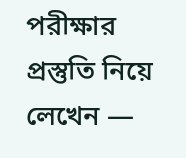পরীক্ষার প্রস্তুতি নিয়ে লেখেন —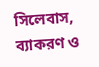সিলেবাস, ব্যাকরণ ও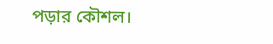পড়ার কৌশল।